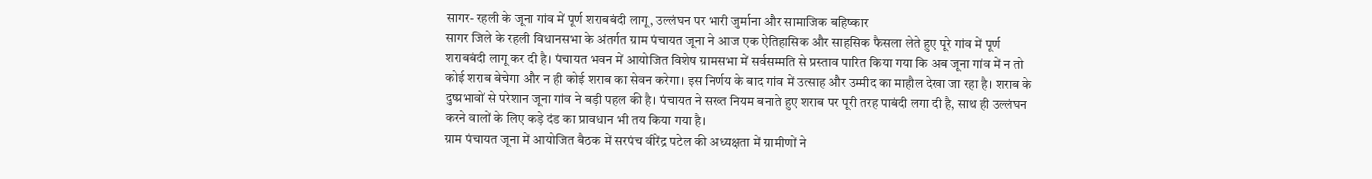सागर- रहली के जूना गांव में पूर्ण शराबबंदी लागू, उल्लंघन पर भारी जुर्माना और सामाजिक बहिष्कार
सागर जिले के रहली विधानसभा के अंतर्गत ग्राम पंचायत जूना ने आज एक ऐतिहासिक और साहसिक फैसला लेते हुए पूरे गांव में पूर्ण शराबबंदी लागू कर दी है। पंचायत भवन में आयोजित विशेष ग्रामसभा में सर्वसम्मति से प्रस्ताव पारित किया गया कि अब जूना गांव में न तो कोई शराब बेचेगा और न ही कोई शराब का सेवन करेगा। इस निर्णय के बाद गांव में उत्साह और उम्मीद का माहौल देखा जा रहा है। शराब के दुष्प्रभावों से परेशान जूना गांव ने बड़ी पहल की है। पंचायत ने सख्त नियम बनाते हुए शराब पर पूरी तरह पाबंदी लगा दी है, साथ ही उल्लंघन करने वालों के लिए कड़े दंड का प्रावधान भी तय किया गया है।
ग्राम पंचायत जूना में आयोजित बैठक में सरपंच वीरेंद्र पटेल की अध्यक्षता में ग्रामीणों ने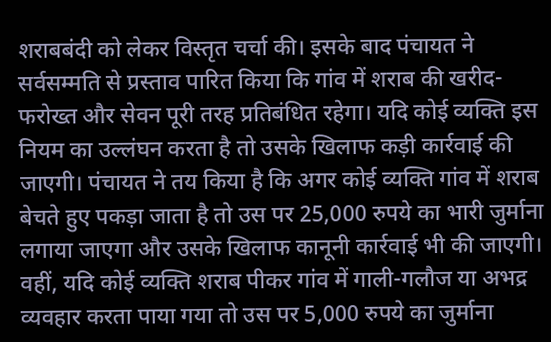शराबबंदी को लेकर विस्तृत चर्चा की। इसके बाद पंचायत ने सर्वसम्मति से प्रस्ताव पारित किया कि गांव में शराब की खरीद-फरोख्त और सेवन पूरी तरह प्रतिबंधित रहेगा। यदि कोई व्यक्ति इस नियम का उल्लंघन करता है तो उसके खिलाफ कड़ी कार्रवाई की जाएगी। पंचायत ने तय किया है कि अगर कोई व्यक्ति गांव में शराब बेचते हुए पकड़ा जाता है तो उस पर 25,000 रुपये का भारी जुर्माना लगाया जाएगा और उसके खिलाफ कानूनी कार्रवाई भी की जाएगी। वहीं, यदि कोई व्यक्ति शराब पीकर गांव में गाली-गलौज या अभद्र व्यवहार करता पाया गया तो उस पर 5,000 रुपये का जुर्माना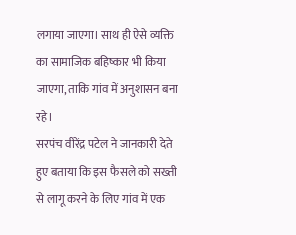लगाया जाएगा। साथ ही ऐसे व्यक्ति का सामाजिक बहिष्कार भी किया जाएगा, ताकि गांव में अनुशासन बना रहे।
सरपंच वीरेंद्र पटेल ने जानकारी देते हुए बताया कि इस फैसले को सख्ती से लागू करने के लिए गांव में एक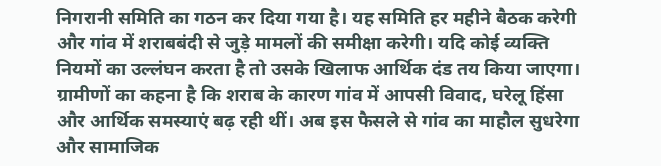निगरानी समिति का गठन कर दिया गया है। यह समिति हर महीने बैठक करेगी और गांव में शराबबंदी से जुड़े मामलों की समीक्षा करेगी। यदि कोई व्यक्ति नियमों का उल्लंघन करता है तो उसके खिलाफ आर्थिक दंड तय किया जाएगा।
ग्रामीणों का कहना है कि शराब के कारण गांव में आपसी विवाद, घरेलू हिंसा और आर्थिक समस्याएं बढ़ रही थीं। अब इस फैसले से गांव का माहौल सुधरेगा और सामाजिक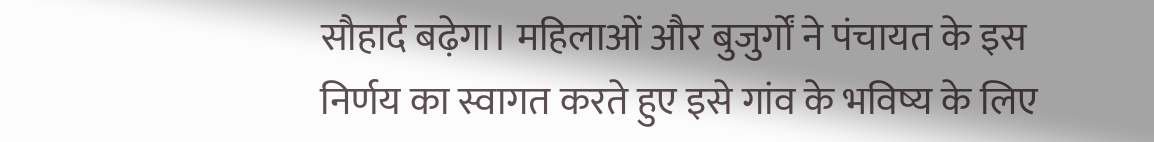सौहार्द बढ़ेगा। महिलाओं और बुजुर्गों ने पंचायत के इस निर्णय का स्वागत करते हुए इसे गांव के भविष्य के लिए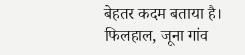बेहतर कदम बताया है। फिलहाल, जूना गांव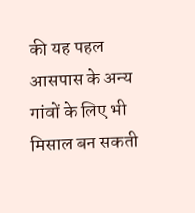की यह पहल आसपास के अन्य गांवों के लिए भी मिसाल बन सकती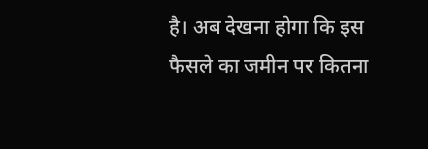है। अब देखना होगा कि इस फैसले का जमीन पर कितना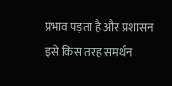प्रभाव पड़ता है और प्रशासन इसे किस तरह समर्थन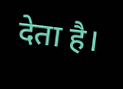देता है।